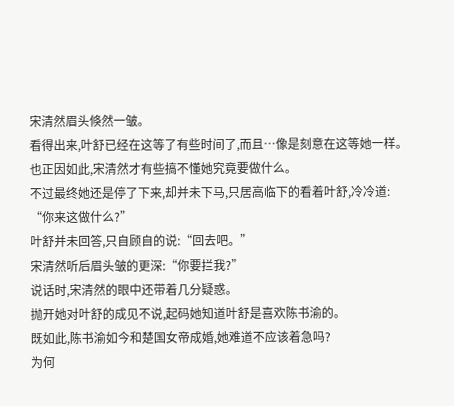宋清然眉头倏然一皱。
看得出来,叶舒已经在这等了有些时间了,而且…像是刻意在这等她一样。
也正因如此,宋清然才有些搞不懂她究竟要做什么。
不过最终她还是停了下来,却并未下马,只居高临下的看着叶舒,冷冷道:
“你来这做什么?”
叶舒并未回答,只自顾自的说:“回去吧。”
宋清然听后眉头皱的更深:“你要拦我?”
说话时,宋清然的眼中还带着几分疑惑。
抛开她对叶舒的成见不说,起码她知道叶舒是喜欢陈书渝的。
既如此,陈书渝如今和楚国女帝成婚,她难道不应该着急吗?
为何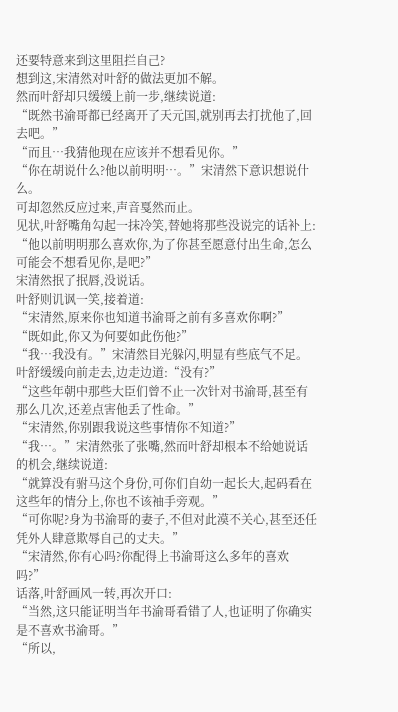还要特意来到这里阻拦自己?
想到这,宋清然对叶舒的做法更加不解。
然而叶舒却只缓缓上前一步,继续说道:
“既然书渝哥都已经离开了天元国,就别再去打扰他了,回去吧。”
“而且…我猜他现在应该并不想看见你。”
“你在胡说什么?他以前明明…。”宋清然下意识想说什么。
可却忽然反应过来,声音戛然而止。
见状,叶舒嘴角勾起一抹冷笑,替她将那些没说完的话补上:
“他以前明明那么喜欢你,为了你甚至愿意付出生命,怎么可能会不想看见你,是吧?”
宋清然抿了抿唇,没说话。
叶舒则讥讽一笑,接着道:
“宋清然,原来你也知道书渝哥之前有多喜欢你啊?”
“既如此,你又为何要如此伤他?”
“我…我没有。”宋清然目光躲闪,明显有些底气不足。
叶舒缓缓向前走去,边走边道:“没有?”
“这些年朝中那些大臣们曾不止一次针对书渝哥,甚至有那么几次,还差点害他丢了性命。”
“宋清然,你别跟我说这些事情你不知道?”
“我…。”宋清然张了张嘴,然而叶舒却根本不给她说话的机会,继续说道:
“就算没有驸马这个身份,可你们自幼一起长大,起码看在这些年的情分上,你也不该袖手旁观。”
“可你呢?身为书渝哥的妻子,不但对此漠不关心,甚至还任凭外人肆意欺辱自己的丈夫。”
“宋清然,你有心吗?你配得上书渝哥这么多年的喜欢吗?”
话落,叶舒画风一转,再次开口:
“当然,这只能证明当年书渝哥看错了人,也证明了你确实是不喜欢书渝哥。”
“所以,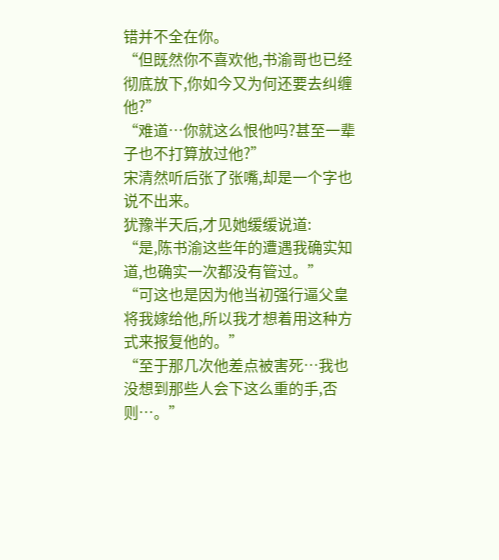错并不全在你。
“但既然你不喜欢他,书渝哥也已经彻底放下,你如今又为何还要去纠缠他?”
“难道…你就这么恨他吗?甚至一辈子也不打算放过他?”
宋清然听后张了张嘴,却是一个字也说不出来。
犹豫半天后,才见她缓缓说道:
“是,陈书渝这些年的遭遇我确实知道,也确实一次都没有管过。”
“可这也是因为他当初强行逼父皇将我嫁给他,所以我才想着用这种方式来报复他的。”
“至于那几次他差点被害死…我也没想到那些人会下这么重的手,否则…。”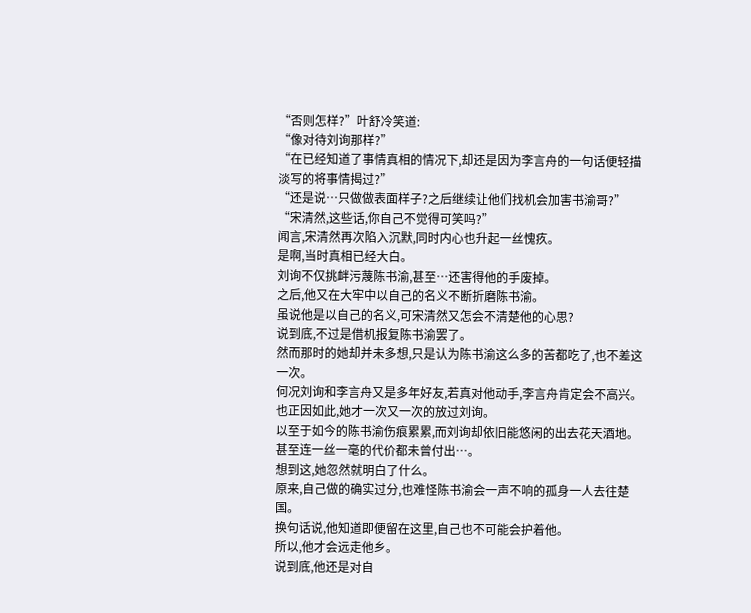“否则怎样?”叶舒冷笑道:
“像对待刘询那样?”
“在已经知道了事情真相的情况下,却还是因为李言舟的一句话便轻描淡写的将事情揭过?”
“还是说…只做做表面样子?之后继续让他们找机会加害书渝哥?”
“宋清然,这些话,你自己不觉得可笑吗?”
闻言,宋清然再次陷入沉默,同时内心也升起一丝愧疚。
是啊,当时真相已经大白。
刘询不仅挑衅污蔑陈书渝,甚至…还害得他的手废掉。
之后,他又在大牢中以自己的名义不断折磨陈书渝。
虽说他是以自己的名义,可宋清然又怎会不清楚他的心思?
说到底,不过是借机报复陈书渝罢了。
然而那时的她却并未多想,只是认为陈书渝这么多的苦都吃了,也不差这一次。
何况刘询和李言舟又是多年好友,若真对他动手,李言舟肯定会不高兴。
也正因如此,她才一次又一次的放过刘询。
以至于如今的陈书渝伤痕累累,而刘询却依旧能悠闲的出去花天酒地。
甚至连一丝一毫的代价都未曾付出…。
想到这,她忽然就明白了什么。
原来,自己做的确实过分,也难怪陈书渝会一声不响的孤身一人去往楚国。
换句话说,他知道即便留在这里,自己也不可能会护着他。
所以,他才会远走他乡。
说到底,他还是对自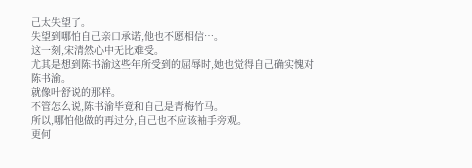己太失望了。
失望到哪怕自己亲口承诺,他也不愿相信…。
这一刻,宋清然心中无比难受。
尤其是想到陈书渝这些年所受到的屈辱时,她也觉得自己确实愧对陈书渝。
就像叶舒说的那样。
不管怎么说,陈书渝毕竟和自己是青梅竹马。
所以,哪怕他做的再过分,自己也不应该袖手旁观。
更何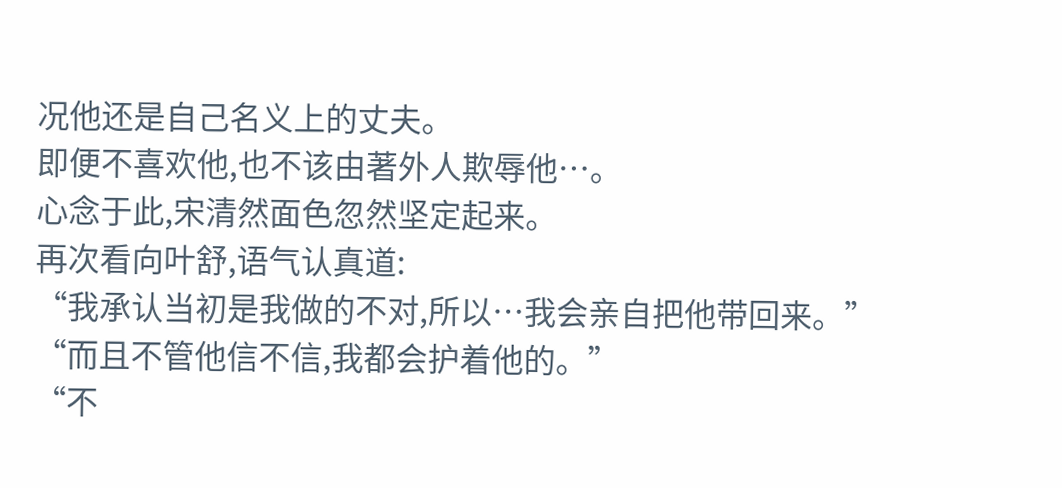况他还是自己名义上的丈夫。
即便不喜欢他,也不该由著外人欺辱他…。
心念于此,宋清然面色忽然坚定起来。
再次看向叶舒,语气认真道:
“我承认当初是我做的不对,所以…我会亲自把他带回来。”
“而且不管他信不信,我都会护着他的。”
“不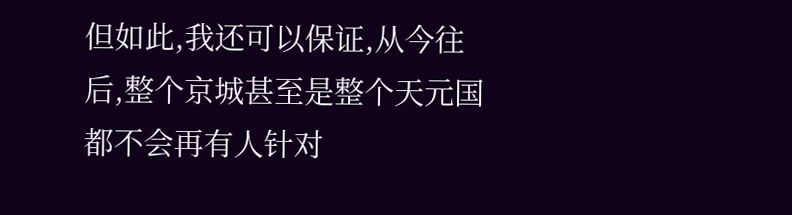但如此,我还可以保证,从今往后,整个京城甚至是整个天元国都不会再有人针对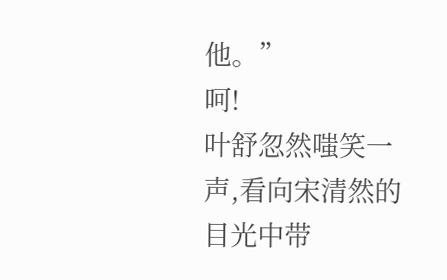他。”
呵!
叶舒忽然嗤笑一声,看向宋清然的目光中带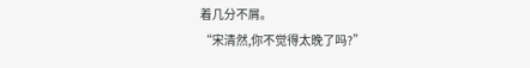着几分不屑。
“宋清然,你不觉得太晚了吗?”